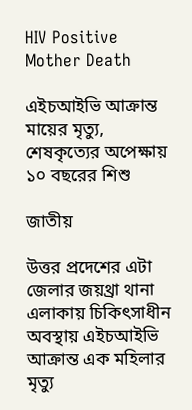HIV Positive Mother Death

এইচআইভি আক্রান্ত মায়ের মৃত্যু, শেষকৃত্যের অপেক্ষায় ১০ বছরের শিশু

জাতীয়

উত্তর প্রদেশের এটা জেলার জয়থ্রা থানা এলাকায় চিকিৎসাধীন অবস্থায় এইচআইভি আক্রান্ত এক মহিলার মৃত্যু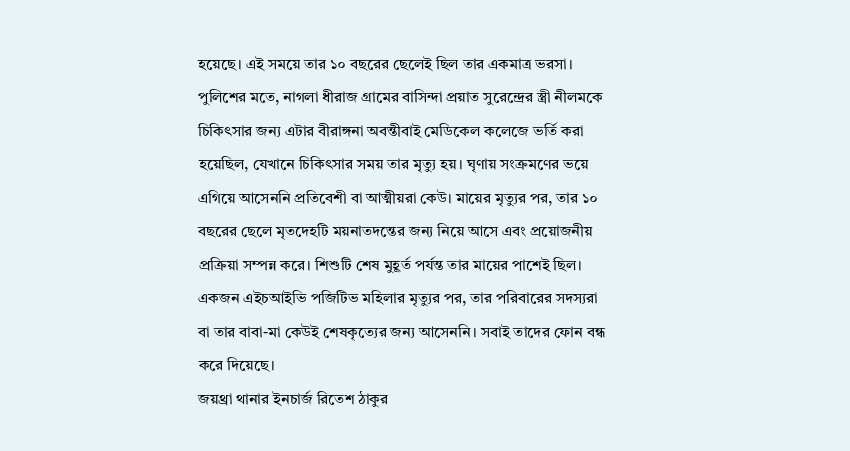হয়েছে। এই সময়ে তার ১০ বছরের ছেলেই ছিল তার একমাত্র ভরসা। পুলিশের মতে, নাগলা ধীরাজ গ্রামের বাসিন্দা প্রয়াত সুরেন্দ্রের স্ত্রী নীলমকে চিকিৎসার জন্য এটার বীরাঙ্গনা অবন্তীবাই মেডিকেল কলেজে ভর্তি করা হয়েছিল, যেখানে চিকিৎসার সময় তার মৃত্যু হয়। ঘৃণায় সংক্রমণের ভয়ে এগিয়ে আসেননি প্রতিবেশী বা আত্মীয়রা কেউ। মায়ের মৃত্যুর পর, তার ১০ বছরের ছেলে মৃতদেহটি ময়নাতদন্তের জন্য নিয়ে আসে এবং প্রয়োজনীয় প্রক্রিয়া সম্পন্ন করে। শিশুটি শেষ মুহূর্ত পর্যন্ত তার মায়ের পাশেই ছিল। একজন এইচআইভি পজিটিভ মহিলার মৃত্যুর পর, তার পরিবারের সদস্যরা বা তার বাবা-মা কেউই শেষকৃত্যের জন্য আসেননি। সবাই তাদের ফোন বন্ধ করে দিয়েছে।
জয়থ্রা থানার ইনচার্জ রিতেশ ঠাকুর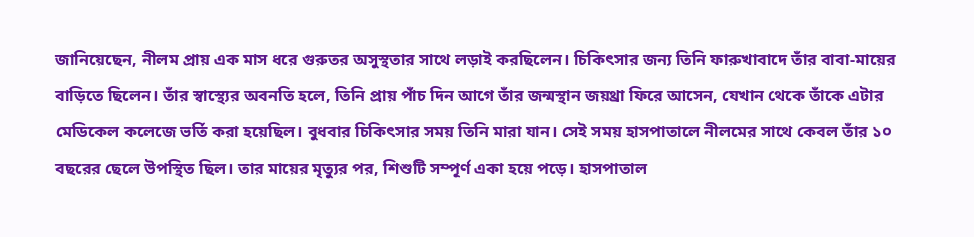জানিয়েছেন, নীলম প্রায় এক মাস ধরে গুরুতর অসুস্থতার সাথে লড়াই করছিলেন। চিকিৎসার জন্য তিনি ফারুখাবাদে তাঁর বাবা-মায়ের বাড়িতে ছিলেন। তাঁর স্বাস্থ্যের অবনতি হলে, তিনি প্রায় পাঁচ দিন আগে তাঁর জন্মস্থান জয়থ্রা ফিরে আসেন, যেখান থেকে তাঁকে এটার মেডিকেল কলেজে ভর্তি করা হয়েছিল। বুধবার চিকিৎসার সময় তিনি মারা যান। সেই সময় হাসপাতালে নীলমের সাথে কেবল তাঁর ১০ বছরের ছেলে উপস্থিত ছিল। তার মায়ের মৃত্যুর পর, শিশুটি সম্পূর্ণ একা হয়ে পড়ে। হাসপাতাল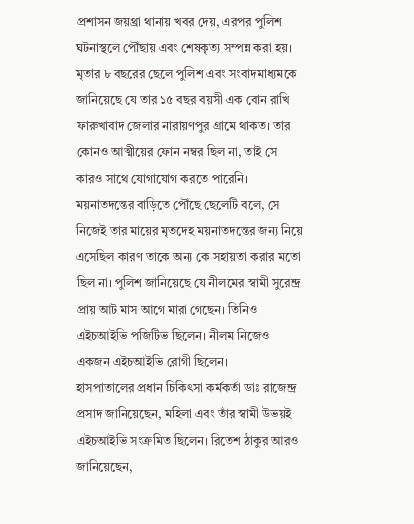প্রশাসন জয়থ্রা থানায় খবর দেয়, এরপর পুলিশ ঘটনাস্থলে পৌঁছায় এবং শেষকৃত্য সম্পন্ন করা হয়।
মৃতার ৮ বছরের ছেলে পুলিশ এবং সংবাদমাধ্যমকে জানিয়েছে যে তার ১৫ বছর বয়সী এক বোন রাখি ফারুখাবাদ জেলার নারায়ণপুর গ্রামে থাকত। তার কোনও আত্মীয়ের ফোন নম্বর ছিল না, তাই সে কারও সাথে যোগাযোগ করতে পারেনি। ময়নাতদন্তের বাড়িতে পৌঁছে ছেলেটি বলে, সে নিজেই তার মায়ের মৃতদেহ ময়নাতদন্তের জন্য নিয়ে এসেছিল কারণ তাকে অন্য কে সহায়তা করার মতো ছিল না। পুলিশ জানিয়েছে যে নীলমের স্বামী সুরেন্দ্র প্রায় আট মাস আগে মারা গেছেন। তিনিও এইচআইভি পজিটিভ ছিলেন। নীলম নিজেও একজন এইচআইভি রোগী ছিলেন।
হাসপাতালের প্রধান চিকিৎসা কর্মকর্তা ডাঃ রাজেন্দ্র প্রসাদ জানিয়েছেন, মহিলা এবং তাঁর স্বামী উভয়ই এইচআইভি সংক্রমিত ছিলেন। রিতেশ ঠাকুর আরও জানিয়েছেন,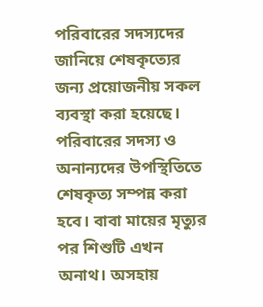পরিবারের সদস্যদের জানিয়ে শেষকৃত্যের জন্য প্রয়োজনীয় সকল ব্যবস্থা করা হয়েছে। পরিবারের সদস্য ও  অনান্যদের উপস্থিতিতে শেষকৃত্য সম্পন্ন করা হবে। বাবা মায়ের মৃত্যুর পর শিশুটি এখন অনাথ। অসহায়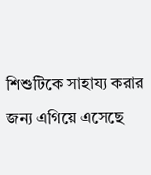শিশুটিকে সাহায্য করার জন্য এগিয়ে এসেছে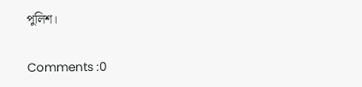পুলিশ।

Comments :0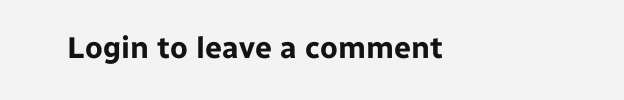Login to leave a comment